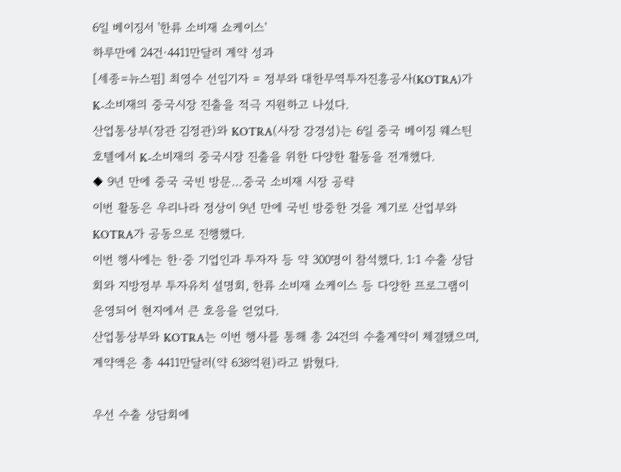6일 베이징서 '한류 소비재 쇼케이스'
하루만에 24건·4411만달러 계약 성과
[세종=뉴스핌] 최영수 선임기자 = 정부와 대한무역투자진흥공사(KOTRA)가 K-소비재의 중국시장 진출을 적극 지원하고 나섰다.
산업통상부(장관 김정관)와 KOTRA(사장 강경성)는 6일 중국 베이징 웨스틴호텔에서 K-소비재의 중국시장 진출을 위한 다양한 활동을 전개했다.
◆ 9년 만에 중국 국빈 방문…중국 소비재 시장 공략
이번 활동은 우리나라 정상이 9년 만에 국빈 방중한 것을 계기로 산업부와 KOTRA가 공동으로 진행했다.
이번 행사에는 한·중 기업인과 투자자 등 약 300명이 참석했다. 1:1 수출 상담회와 지방정부 투자유치 설명회, 한류 소비재 쇼케이스 등 다양한 프로그램이 운영되어 현지에서 큰 호응을 얻었다.
산업통상부와 KOTRA는 이번 행사를 통해 총 24건의 수출계약이 체결됐으며, 계약액은 총 4411만달러(약 638억원)라고 밝혔다.

우선 수출 상담회에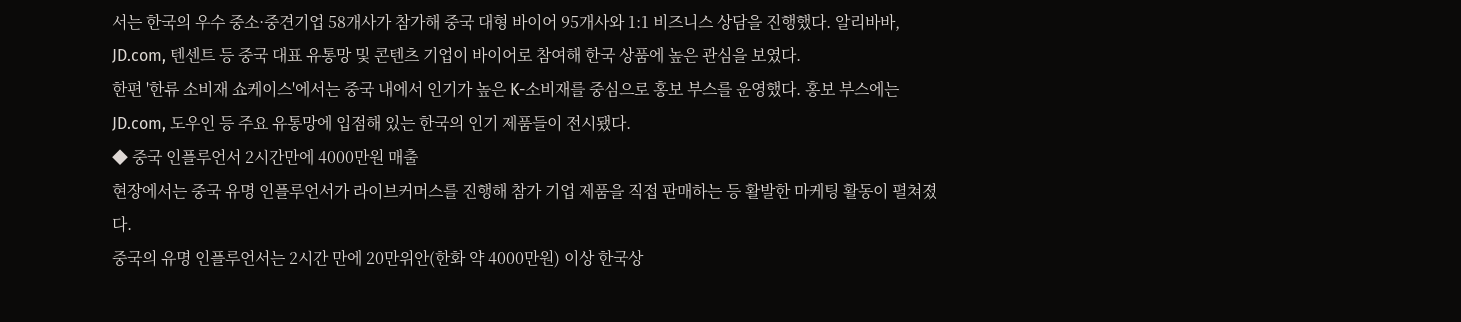서는 한국의 우수 중소·중견기업 58개사가 참가해 중국 대형 바이어 95개사와 1:1 비즈니스 상담을 진행했다. 알리바바, JD.com, 텐센트 등 중국 대표 유통망 및 콘텐츠 기업이 바이어로 참여해 한국 상품에 높은 관심을 보였다.
한편 '한류 소비재 쇼케이스'에서는 중국 내에서 인기가 높은 K-소비재를 중심으로 홍보 부스를 운영했다. 홍보 부스에는 JD.com, 도우인 등 주요 유통망에 입점해 있는 한국의 인기 제품들이 전시됐다.
◆ 중국 인플루언서 2시간만에 4000만원 매출
현장에서는 중국 유명 인플루언서가 라이브커머스를 진행해 참가 기업 제품을 직접 판매하는 등 활발한 마케팅 활동이 펼쳐졌다.
중국의 유명 인플루언서는 2시간 만에 20만위안(한화 약 4000만원) 이상 한국상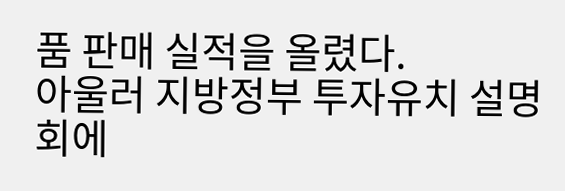품 판매 실적을 올렸다.
아울러 지방정부 투자유치 설명회에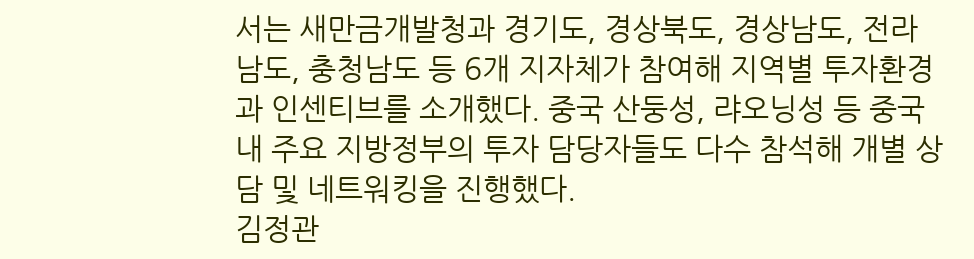서는 새만금개발청과 경기도, 경상북도, 경상남도, 전라남도, 충청남도 등 6개 지자체가 참여해 지역별 투자환경과 인센티브를 소개했다. 중국 산둥성, 랴오닝성 등 중국 내 주요 지방정부의 투자 담당자들도 다수 참석해 개별 상담 및 네트워킹을 진행했다.
김정관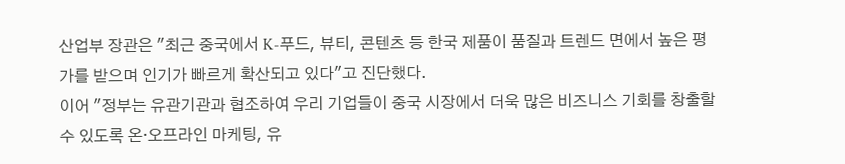산업부 장관은 "최근 중국에서 K-푸드, 뷰티, 콘텐츠 등 한국 제품이 품질과 트렌드 면에서 높은 평가를 받으며 인기가 빠르게 확산되고 있다"고 진단했다.
이어 "정부는 유관기관과 협조하여 우리 기업들이 중국 시장에서 더욱 많은 비즈니스 기회를 창출할 수 있도록 온·오프라인 마케팅, 유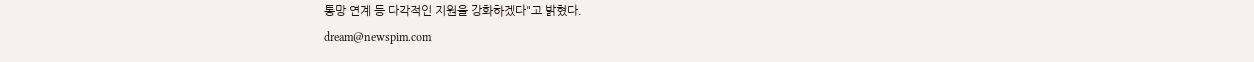통망 연계 등 다각적인 지원을 강화하겠다"고 밝혔다.
dream@newspim.com